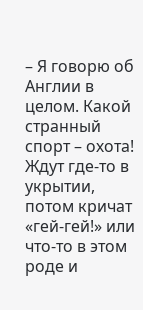– Я говорю об Англии в целом. Какой странный спорт – охота! Ждут где-то в укрытии, потом кричат «гей-гей!» или что-то в этом роде и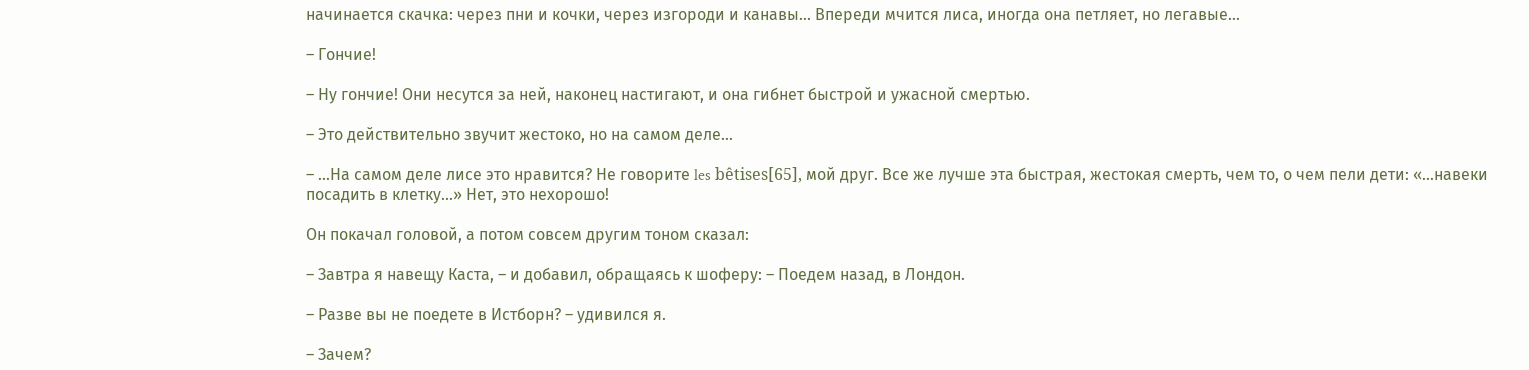начинается скачка: через пни и кочки, через изгороди и канавы... Впереди мчится лиса, иногда она петляет, но легавые...

– Гончие!

– Ну гончие! Они несутся за ней, наконец настигают, и она гибнет быстрой и ужасной смертью.

– Это действительно звучит жестоко, но на самом деле...

– ...На самом деле лисе это нравится? Не говорите les bêtises[65], мой друг. Все же лучше эта быстрая, жестокая смерть, чем то, о чем пели дети: «...навеки посадить в клетку...» Нет, это нехорошо!

Он покачал головой, а потом совсем другим тоном сказал:

– Завтра я навещу Каста, – и добавил, обращаясь к шоферу: – Поедем назад, в Лондон.

– Разве вы не поедете в Истборн? – удивился я.

– Зачем?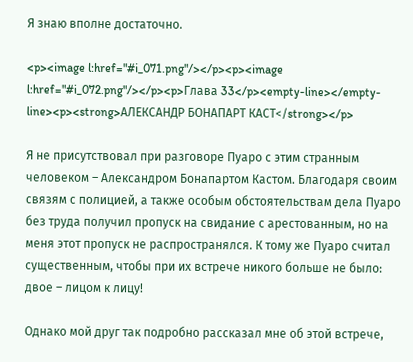Я знаю вполне достаточно.

<p><image l:href="#i_071.png"/></p><p><image l:href="#i_072.png"/></p><p>Глава 33</p><empty-line></empty-line><p><strong>АЛЕКСАНДР БОНАПАРТ КАСТ</strong></p>

Я не присутствовал при разговоре Пуаро с этим странным человеком – Александром Бонапартом Кастом. Благодаря своим связям с полицией, а также особым обстоятельствам дела Пуаро без труда получил пропуск на свидание с арестованным, но на меня этот пропуск не распространялся. К тому же Пуаро считал существенным, чтобы при их встрече никого больше не было: двое – лицом к лицу!

Однако мой друг так подробно рассказал мне об этой встрече,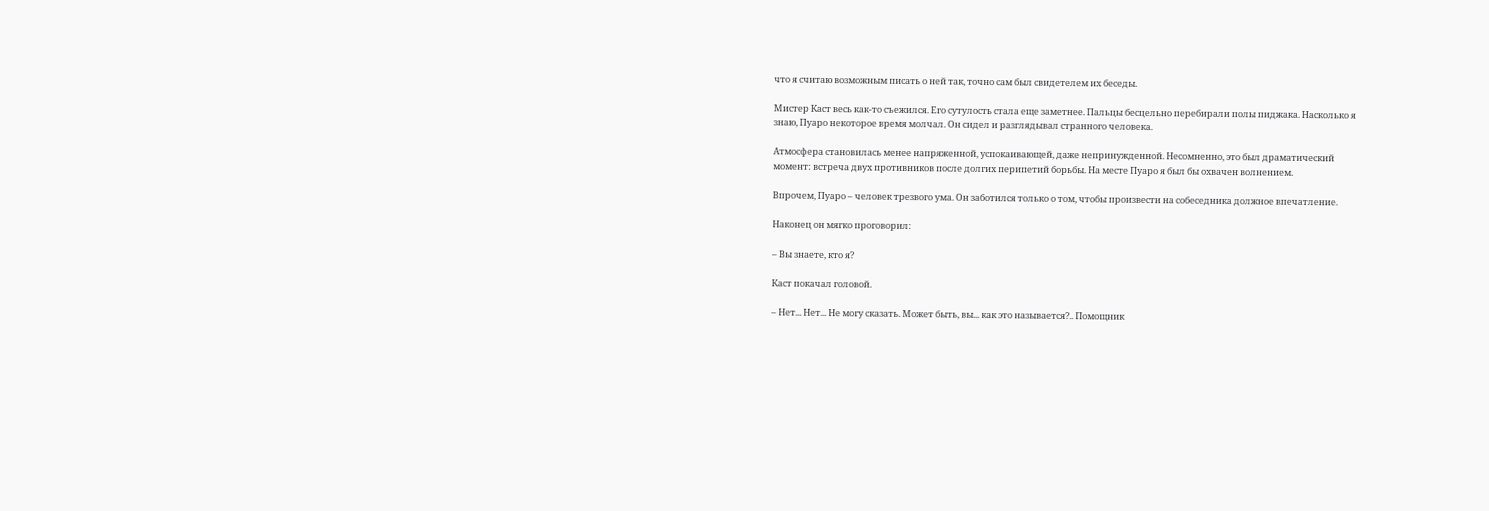что я считаю возможным писать о ней так, точно сам был свидетелем их беседы.

Мистер Каст весь как-то съежился. Его сутулость стала еще заметнее. Пальцы бесцельно перебирали полы пиджака. Насколько я знаю, Пуаро некоторое время молчал. Он сидел и разглядывал странного человека.

Атмосфера становилась менее напряженной, успокаивающей, даже непринужденной. Несомненно, это был драматический момент: встреча двух противников после долгих перипетий борьбы. На месте Пуаро я был бы охвачен волнением.

Впрочем, Пуаро – человек трезвого ума. Он заботился только о том, чтобы произвести на собеседника должное впечатление.

Наконец он мягко проговорил:

– Вы знаете, кто я?

Каст покачал головой.

– Нет... Нет... Не могу сказать. Может быть, вы... как это называется?.. Помощник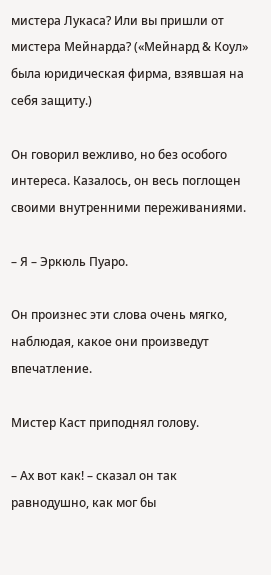мистера Лукаса? Или вы пришли от мистера Мейнарда? («Мейнард & Коул» была юридическая фирма, взявшая на себя защиту.)

Он говорил вежливо, но без особого интереса. Казалось, он весь поглощен своими внутренними переживаниями.

– Я – Эркюль Пуаро.

Он произнес эти слова очень мягко, наблюдая, какое они произведут впечатление.

Мистер Каст приподнял голову.

– Ах вот как! – сказал он так равнодушно, как мог бы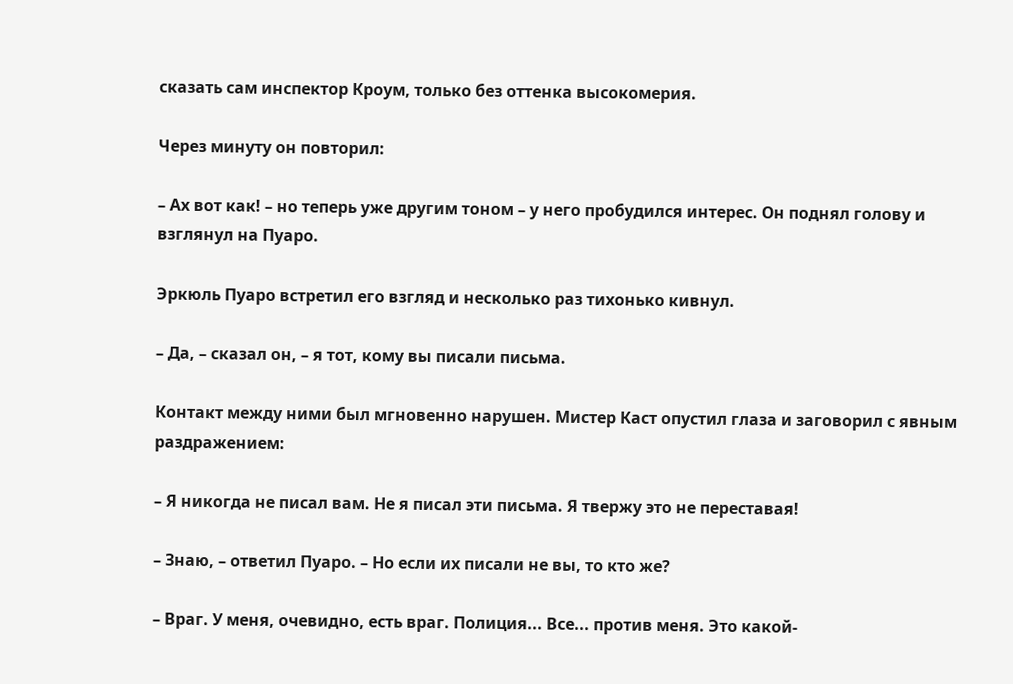сказать сам инспектор Кроум, только без оттенка высокомерия.

Через минуту он повторил:

– Ах вот как! – но теперь уже другим тоном – у него пробудился интерес. Он поднял голову и взглянул на Пуаро.

Эркюль Пуаро встретил его взгляд и несколько раз тихонько кивнул.

– Да, – сказал он, – я тот, кому вы писали письма.

Контакт между ними был мгновенно нарушен. Мистер Каст опустил глаза и заговорил с явным раздражением:

– Я никогда не писал вам. Не я писал эти письма. Я твержу это не переставая!

– Знаю, – ответил Пуаро. – Но если их писали не вы, то кто же?

– Враг. У меня, очевидно, есть враг. Полиция... Все... против меня. Это какой-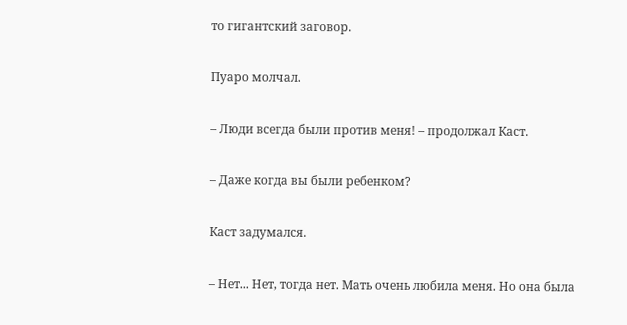то гигантский заговор.

Пуаро молчал.

– Люди всегда были против меня! – продолжал Каст.

– Даже когда вы были ребенком?

Каст задумался.

– Нет... Нет, тогда нет. Мать очень любила меня. Но она была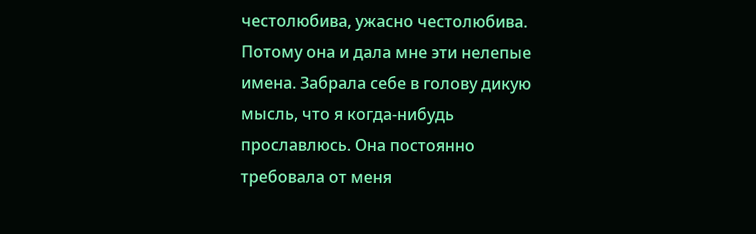честолюбива, ужасно честолюбива. Потому она и дала мне эти нелепые имена. Забрала себе в голову дикую мысль, что я когда-нибудь прославлюсь. Она постоянно требовала от меня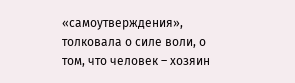«самоутверждения», толковала о силе воли, о том, что человек – хозяин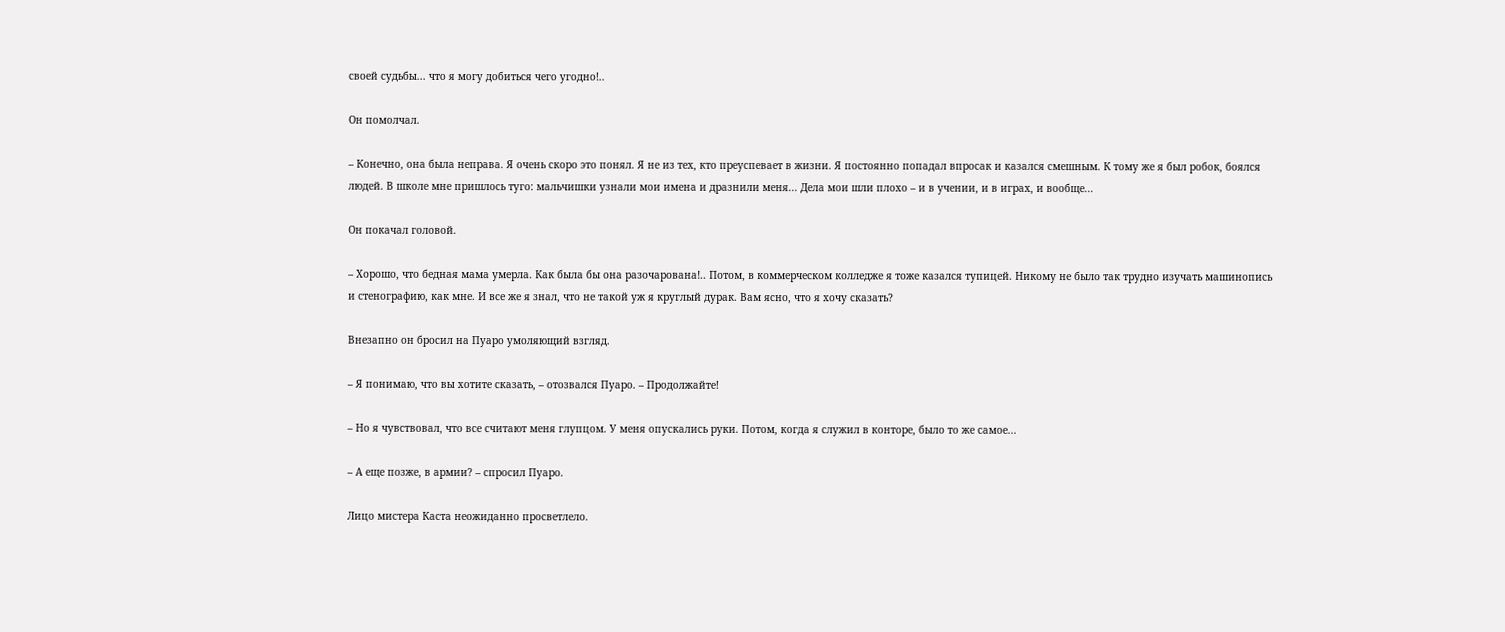своей судьбы... что я могу добиться чего угодно!..

Он помолчал.

– Конечно, она была неправа. Я очень скоро это понял. Я не из тех, кто преуспевает в жизни. Я постоянно попадал впросак и казался смешным. К тому же я был робок, боялся людей. В школе мне пришлось туго: мальчишки узнали мои имена и дразнили меня... Дела мои шли плохо – и в учении, и в играх, и вообще...

Он покачал головой.

– Хорошо, что бедная мама умерла. Как была бы она разочарована!.. Потом, в коммерческом колледже я тоже казался тупицей. Никому не было так трудно изучать машинопись и стенографию, как мне. И все же я знал, что не такой уж я круглый дурак. Вам ясно, что я хочу сказать?

Внезапно он бросил на Пуаро умоляющий взгляд.

– Я понимаю, что вы хотите сказать, – отозвался Пуаро. – Продолжайте!

– Но я чувствовал, что все считают меня глупцом. У меня опускались руки. Потом, когда я служил в конторе, было то же самое...

– А еще позже, в армии? – спросил Пуаро.

Лицо мистера Каста неожиданно просветлело.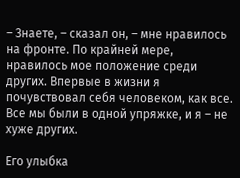– Знаете, – сказал он, – мне нравилось на фронте. По крайней мере, нравилось мое положение среди других. Впервые в жизни я почувствовал себя человеком, как все. Все мы были в одной упряжке, и я – не хуже других.

Его улыбка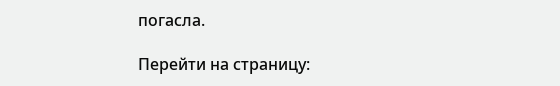погасла.

Перейти на страницу: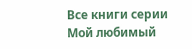Все книги серии Мой любимый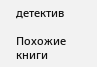детектив

Похожие книги